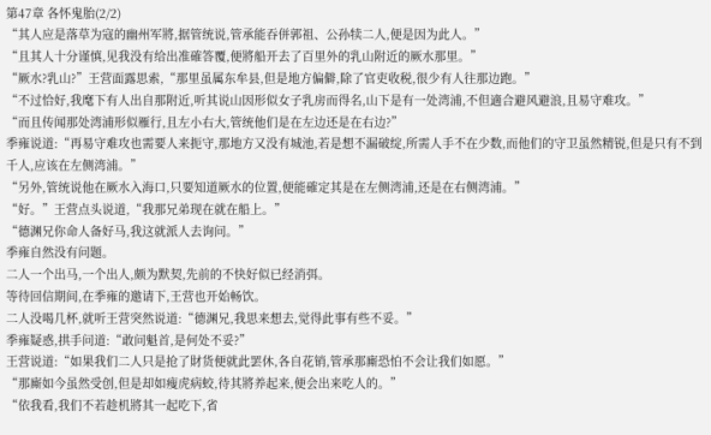第47章 各怀鬼胎(2/2)
“其人应是落草为寇的幽州军將,据管统说,管承能吞併郭祖、公孙犊二人,便是因为此人。”
“且其人十分谨慎,见我没有给出准確答覆,便將船开去了百里外的乳山附近的厥水那里。”
“厥水?乳山?”王营面露思索,“那里虽属东牟县,但是地方偏僻,除了官吏收税,很少有人往那边跑。”
“不过恰好,我麾下有人出自那附近,听其说山因形似女子乳房而得名,山下是有一处湾浦,不但適合避风避浪,且易守难攻。”
“而且传闻那处湾浦形似雁行,且左小右大,管统他们是在左边还是在右边?”
季雍说道:“再易守难攻也需要人来扼守,那地方又没有城池,若是想不漏破绽,所需人手不在少数,而他们的守卫虽然精锐,但是只有不到千人,应该在左侧湾浦。”
“另外,管统说他在厥水入海口,只要知道厥水的位置,便能確定其是在左侧湾浦,还是在右侧湾浦。”
“好。”王营点头说道,“我那兄弟现在就在船上。”
“德渊兄你命人备好马,我这就派人去询问。”
季雍自然没有问题。
二人一个出马,一个出人,颇为默契,先前的不快好似已经消弭。
等待回信期间,在季雍的邀请下,王营也开始畅饮。
二人没喝几杯,就听王营突然说道:“德渊兄,我思来想去,觉得此事有些不妥。”
季雍疑惑,拱手问道:“敢问魁首,是何处不妥?”
王营说道:“如果我们二人只是抢了財货便就此罢休,各自花销,管承那廝恐怕不会让我们如愿。”
“那廝如今虽然受创,但是却如瘦虎病蛟,待其將养起来,便会出来吃人的。”
“依我看,我们不若趁机將其一起吃下,省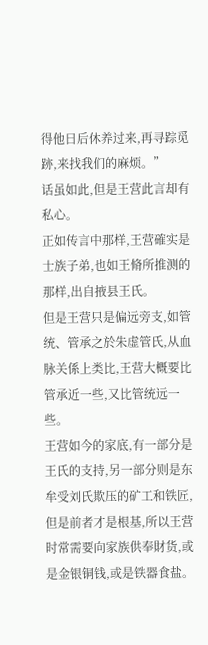得他日后休养过来,再寻踪觅跡,来找我们的麻烦。”
话虽如此,但是王营此言却有私心。
正如传言中那样,王营確实是士族子弟,也如王脩所推测的那样,出自掖县王氏。
但是王营只是偏远旁支,如管统、管承之於朱虚管氏,从血脉关係上类比,王营大概要比管承近一些,又比管统远一些。
王营如今的家底,有一部分是王氏的支持,另一部分则是东牟受刘氏欺压的矿工和铁匠,但是前者才是根基,所以王营时常需要向家族供奉財货,或是金银铜钱,或是铁器食盐。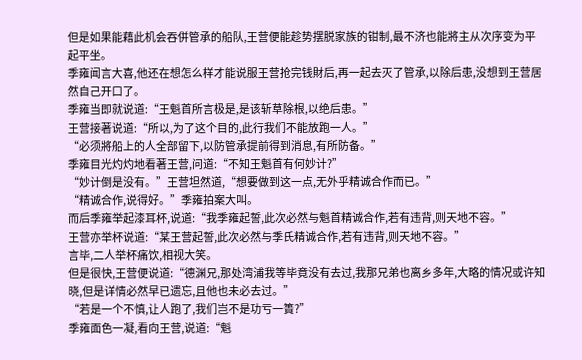但是如果能藉此机会吞併管承的船队,王营便能趁势摆脱家族的钳制,最不济也能將主从次序变为平起平坐。
季雍闻言大喜,他还在想怎么样才能说服王营抢完钱財后,再一起去灭了管承,以除后患,没想到王营居然自己开口了。
季雍当即就说道:“王魁首所言极是,是该斩草除根,以绝后患。”
王营接著说道:“所以,为了这个目的,此行我们不能放跑一人。”
“必须將船上的人全部留下,以防管承提前得到消息,有所防备。”
季雍目光灼灼地看著王营,问道:“不知王魁首有何妙计?”
“妙计倒是没有。”王营坦然道,“想要做到这一点,无外乎精诚合作而已。”
“精诚合作,说得好。”季雍拍案大叫。
而后季雍举起漆耳杯,说道:“我季雍起誓,此次必然与魁首精诚合作,若有违背,则天地不容。”
王营亦举杯说道:“某王营起誓,此次必然与季氏精诚合作,若有违背,则天地不容。”
言毕,二人举杯痛饮,相视大笑。
但是很快,王营便说道:“德渊兄,那处湾浦我等毕竟没有去过,我那兄弟也离乡多年,大略的情况或许知晓,但是详情必然早已遗忘,且他也未必去过。”
“若是一个不慎,让人跑了,我们岂不是功亏一簣?”
季雍面色一凝,看向王营,说道:“魁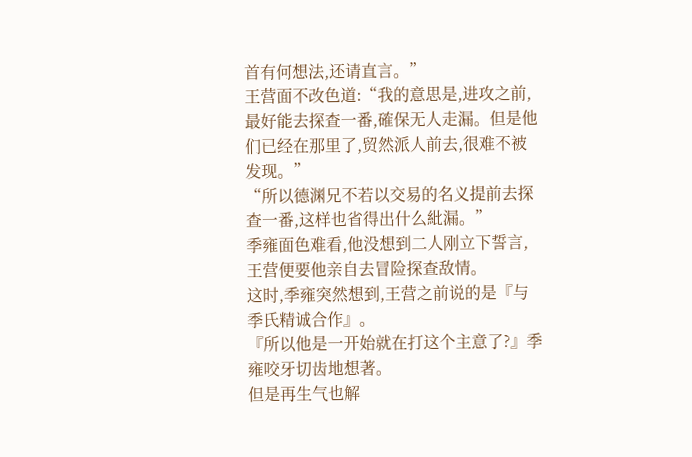首有何想法,还请直言。”
王营面不改色道:“我的意思是,进攻之前,最好能去探查一番,確保无人走漏。但是他们已经在那里了,贸然派人前去,很难不被发现。”
“所以德渊兄不若以交易的名义提前去探查一番,这样也省得出什么紕漏。”
季雍面色难看,他没想到二人刚立下誓言,王营便要他亲自去冒险探查敌情。
这时,季雍突然想到,王营之前说的是『与季氏精诚合作』。
『所以他是一开始就在打这个主意了?』季雍咬牙切齿地想著。
但是再生气也解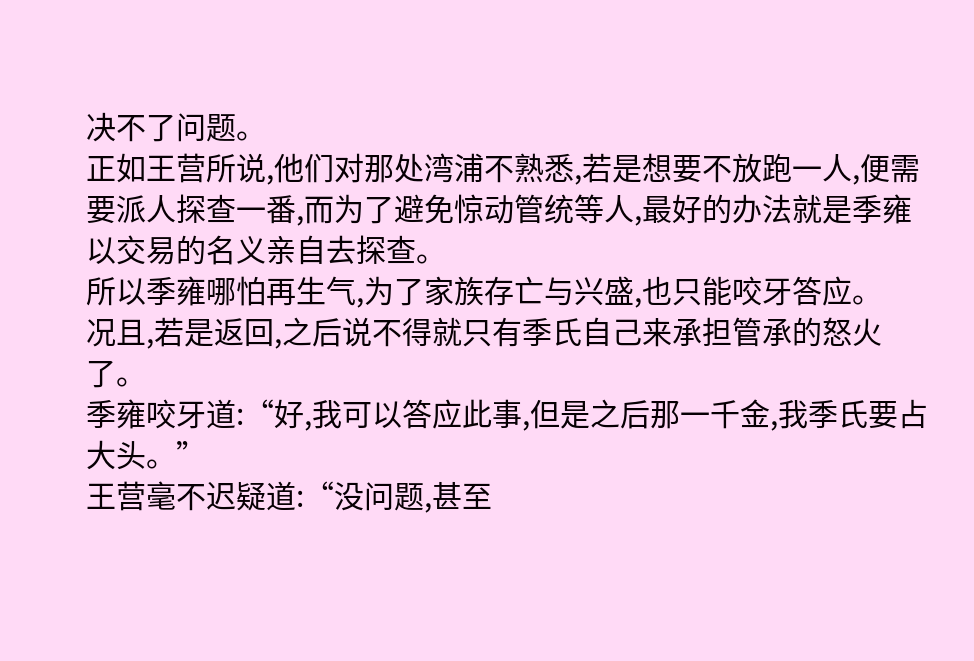决不了问题。
正如王营所说,他们对那处湾浦不熟悉,若是想要不放跑一人,便需要派人探查一番,而为了避免惊动管统等人,最好的办法就是季雍以交易的名义亲自去探查。
所以季雍哪怕再生气,为了家族存亡与兴盛,也只能咬牙答应。
况且,若是返回,之后说不得就只有季氏自己来承担管承的怒火了。
季雍咬牙道:“好,我可以答应此事,但是之后那一千金,我季氏要占大头。”
王营毫不迟疑道:“没问题,甚至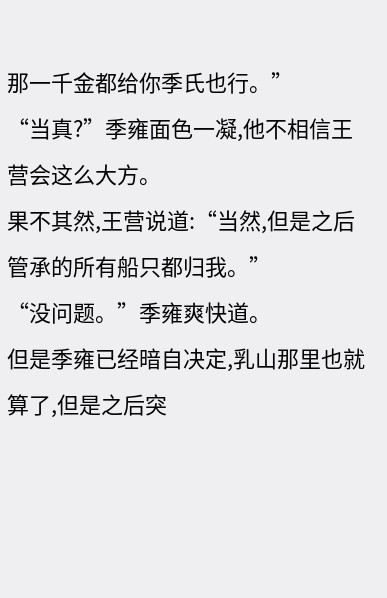那一千金都给你季氏也行。”
“当真?”季雍面色一凝,他不相信王营会这么大方。
果不其然,王营说道:“当然,但是之后管承的所有船只都归我。”
“没问题。”季雍爽快道。
但是季雍已经暗自决定,乳山那里也就算了,但是之后突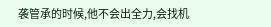袭管承的时候,他不会出全力,会找机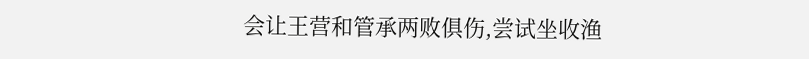会让王营和管承两败俱伤,尝试坐收渔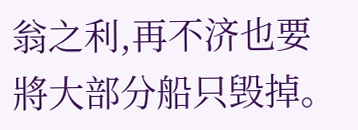翁之利,再不济也要將大部分船只毁掉。